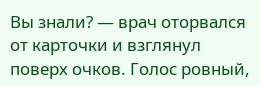Вы знали? — врач оторвался от карточки и взглянул поверх очков. Голос ровный,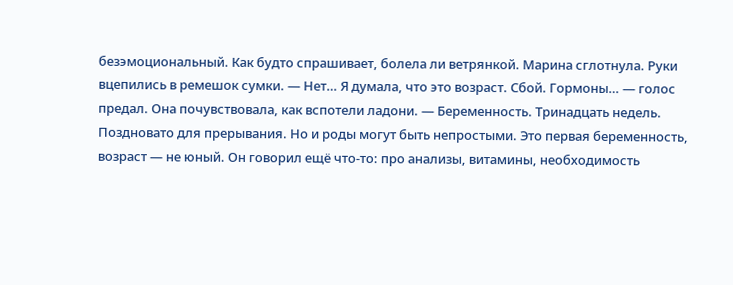безэмоциональный. Как будто спрашивает, болела ли ветрянкой. Марина сглотнула. Руки вцепились в ремешок сумки. — Нет… Я думала, что это возраст. Сбой. Гормоны… — голос предал. Она почувствовала, как вспотели ладони. — Беременность. Тринадцать недель. Поздновато для прерывания. Но и роды могут быть непростыми. Это первая беременность, возраст — не юный. Он говорил ещё что-то: про анализы, витамины, необходимость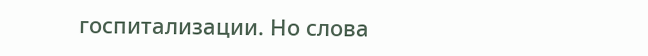госпитализации. Но слова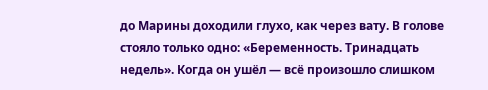до Марины доходили глухо, как через вату. В голове стояло только одно: «Беременность. Тринадцать недель». Когда он ушёл — всё произошло слишком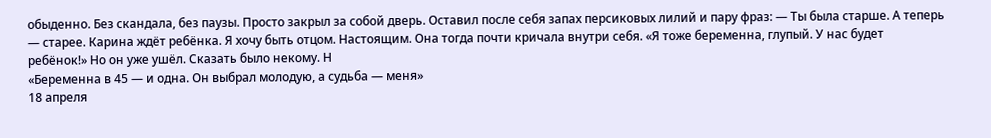обыденно. Без скандала, без паузы. Просто закрыл за собой дверь. Оставил после себя запах персиковых лилий и пару фраз: — Ты была старше. А теперь — старее. Карина ждёт ребёнка. Я хочу быть отцом. Настоящим. Она тогда почти кричала внутри себя. «Я тоже беременна, глупый. У нас будет ребёнок!» Но он уже ушёл. Сказать было некому. Н
«Беременна в 45 — и одна. Он выбрал молодую, а судьба — меня»
18 апреля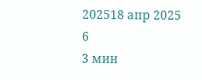202518 апр 2025
6
3 мин